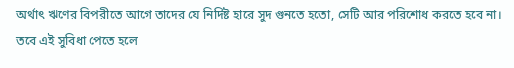অর্থাৎ ঋণের বিপরীতে আগে তাদের যে নির্দিষ্ট হারে সুদ গুনতে হতো, সেটি আর পরিশোধ করতে হবে না। তবে এই সুবিধা পেতে হলে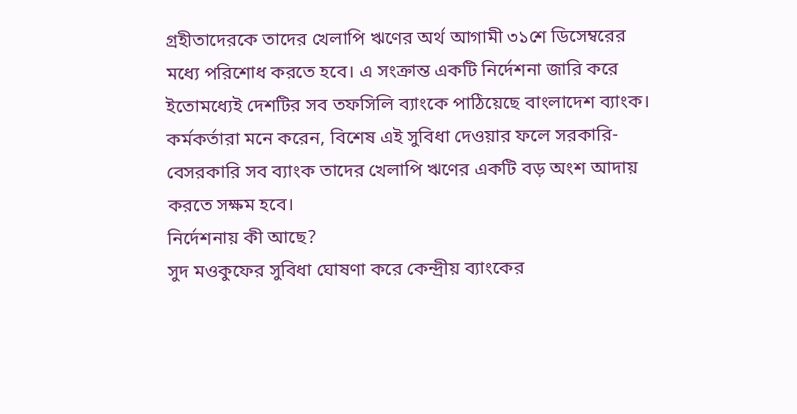গ্রহীতাদেরকে তাদের খেলাপি ঋণের অর্থ আগামী ৩১শে ডিসেম্বরের মধ্যে পরিশোধ করতে হবে। এ সংক্রান্ত একটি নির্দেশনা জারি করে ইতোমধ্যেই দেশটির সব তফসিলি ব্যাংকে পাঠিয়েছে বাংলাদেশ ব্যাংক।
কর্মকর্তারা মনে করেন, বিশেষ এই সুবিধা দেওয়ার ফলে সরকারি-বেসরকারি সব ব্যাংক তাদের খেলাপি ঋণের একটি বড় অংশ আদায় করতে সক্ষম হবে।
নির্দেশনায় কী আছে?
সুদ মওকুফের সুবিধা ঘোষণা করে কেন্দ্রীয় ব্যাংকের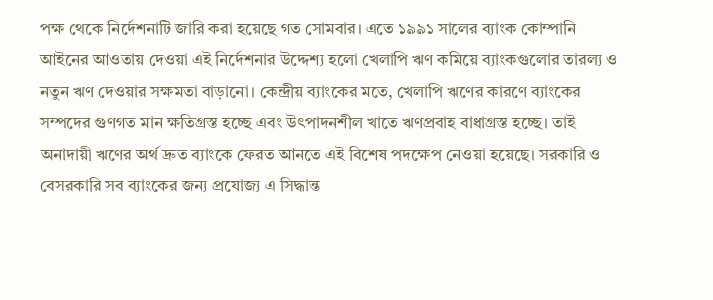পক্ষ থেকে নির্দেশনাটি জারি করা হয়েছে গত সোমবার। এতে ১৯৯১ সালের ব্যাংক কোম্পানি আইনের আওতায় দেওয়া এই নির্দেশনার উদ্দেশ্য হলো খেলাপি ঋণ কমিয়ে ব্যাংকগুলোর তারল্য ও নতুন ঋণ দেওয়ার সক্ষমতা বাড়ানো। কেন্দ্রীয় ব্যাংকের মতে, খেলাপি ঋণের কারণে ব্যাংকের সম্পদের গুণগত মান ক্ষতিগ্রস্ত হচ্ছে এবং উৎপাদনশীল খাতে ঋণপ্রবাহ বাধাগ্রস্ত হচ্ছে। তাই অনাদায়ী ঋণের অর্থ দ্রুত ব্যাংকে ফেরত আনতে এই বিশেষ পদক্ষেপ নেওয়া হয়েছে। সরকারি ও বেসরকারি সব ব্যাংকের জন্য প্রযোজ্য এ সিদ্ধান্ত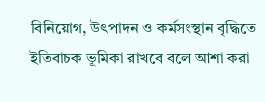বিনিয়োগ, উৎপাদন ও কর্মসংস্থান বৃদ্ধিতে ইতিবাচক ভূমিকা রাখবে বলে আশা করা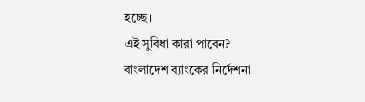হচ্ছে।
এই সুবিধা কারা পাবেন?
বাংলাদেশ ব্যাংকের নির্দেশনা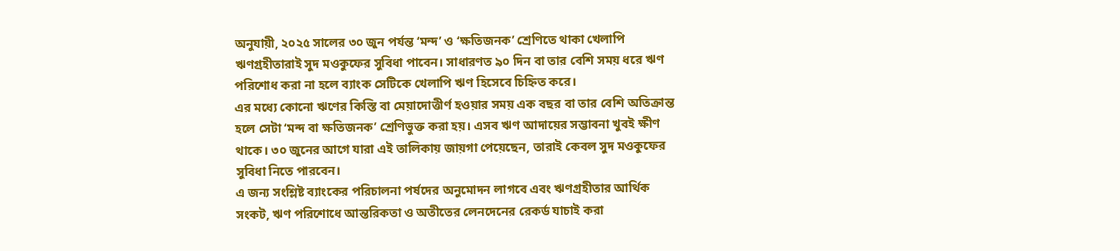অনুযায়ী, ২০২৫ সালের ৩০ জুন পর্যন্ত ‘মন্দ’ ও ‘ক্ষতিজনক’ শ্রেণিতে থাকা খেলাপি ঋণগ্রহীতারাই সুদ মওকুফের সুবিধা পাবেন। সাধারণত ৯০ দিন বা তার বেশি সময় ধরে ঋণ পরিশোধ করা না হলে ব্যাংক সেটিকে খেলাপি ঋণ হিসেবে চিহ্নিত করে।
এর মধ্যে কোনো ঋণের কিস্তি বা মেয়াদোত্তীর্ণ হওয়ার সময় এক বছর বা তার বেশি অতিক্রান্ত হলে সেটা ‘মন্দ বা ক্ষতিজনক’ শ্রেণিভুক্ত করা হয়। এসব ঋণ আদায়ের সম্ভাবনা খুবই ক্ষীণ থাকে। ৩০ জুনের আগে যারা এই তালিকায় জায়গা পেয়েছেন, তারাই কেবল সুদ মওকুফের সুবিধা নিতে পারবেন।
এ জন্য সংশ্লিষ্ট ব্যাংকের পরিচালনা পর্ষদের অনুমোদন লাগবে এবং ঋণগ্রহীতার আর্থিক সংকট, ঋণ পরিশোধে আন্তরিকতা ও অতীতের লেনদেনের রেকর্ড যাচাই করা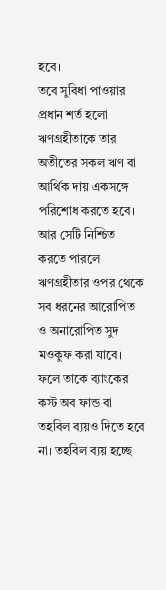হবে।
তবে সুবিধা পাওয়ার প্রধান শর্ত হলো ঋণগ্রহীতাকে তার অতীতের সকল ঋণ বা আর্থিক দায় একসঙ্গে পরিশোধ করতে হবে। আর সেটি নিশ্চিত করতে পারলে ঋণগ্রহীতার ওপর থেকে সব ধরনের আরোপিত ও অনারোপিত সুদ মওকুফ করা যাবে।
ফলে তাকে ব্যাংকের কস্ট অব ফান্ড বা তহবিল ব্যয়ও দিতে হবে না। তহবিল ব্যয় হচ্ছে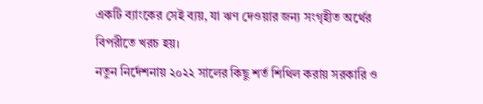একটি ব্যাংকের সেই ব্যয়, যা ঋণ দেওয়ার জন্য সংগৃহীত অর্থের বিপরীতে খরচ হয়।
নতুন নির্দেশনায় ২০২২ সালের কিছু শর্ত শিথিল করায় সরকারি ও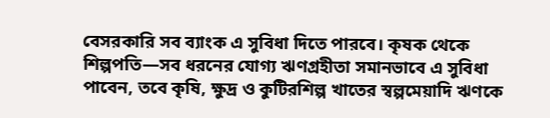বেসরকারি সব ব্যাংক এ সুবিধা দিতে পারবে। কৃষক থেকে শিল্পপতি—সব ধরনের যোগ্য ঋণগ্রহীতা সমানভাবে এ সুবিধা পাবেন, তবে কৃষি, ক্ষুদ্র ও কুটিরশিল্প খাতের স্বল্পমেয়াদি ঋণকে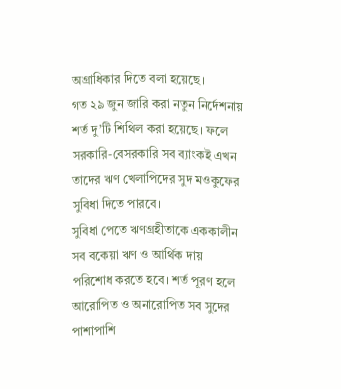অগ্রাধিকার দিতে বলা হয়েছে।
গত ২৯ জুন জারি করা নতুন নির্দেশনায় শর্ত দু’টি শিথিল করা হয়েছে। ফলে সরকারি-বেসরকারি সব ব্যাংকই এখন তাদের ঋণ খেলাপিদের সুদ মওকুফের সুবিধা দিতে পারবে।
সুবিধা পেতে ঋণগ্রহীতাকে এককালীন সব বকেয়া ঋণ ও আর্থিক দায় পরিশোধ করতে হবে। শর্ত পূরণ হলে আরোপিত ও অনারোপিত সব সুদের পাশাপাশি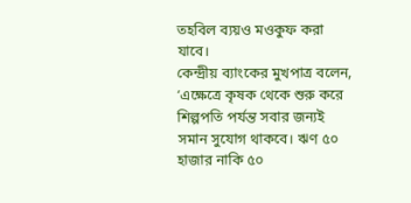তহবিল ব্যয়ও মওকুফ করা যাবে।
কেন্দ্রীয় ব্যাংকের মুখপাত্র বলেন, ‘এক্ষেত্রে কৃষক থেকে শুরু করে শিল্পপতি পর্যন্ত সবার জন্যই সমান সুযোগ থাকবে। ঋণ ৫০ হাজার নাকি ৫০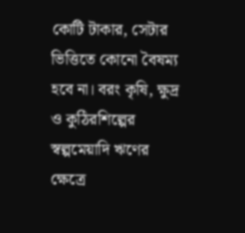কোটি টাকার, সেটার ভিত্তিতে কোনো বৈষম্য হবে না। বরং কৃষি, ক্ষুদ্র ও কুঠিরশিল্পের স্বল্পমেয়াদি ঋণের ক্ষেত্রে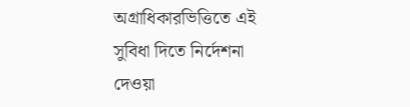অগ্রাধিকারভিত্তিতে এই সুবিধা দিতে নির্দেশনা দেওয়া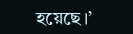হয়েছে।’